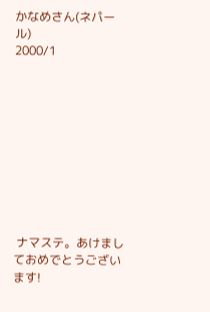かなめさん(ネパール)
2000/1










 ナマステ。あけましておめでとうございます!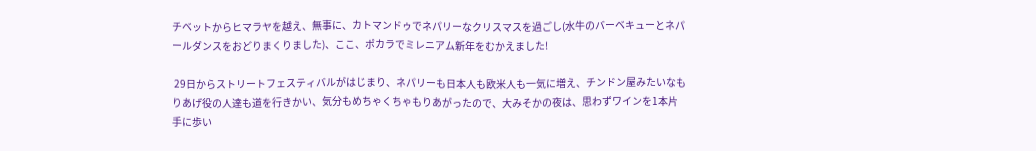チベットからヒマラヤを越え、無事に、カトマンドゥでネパリーなクリスマスを過ごし(水牛のバーベキューとネパールダンスをおどりまくりました)、ここ、ポカラでミレニアム新年をむかえました!

 29日からストリートフェスティバルがはじまり、ネパリーも日本人も欧米人も一気に増え、チンドン屋みたいなもりあげ役の人達も道を行きかい、気分もめちゃくちゃもりあがったので、大みそかの夜は、思わずワインを1本片手に歩い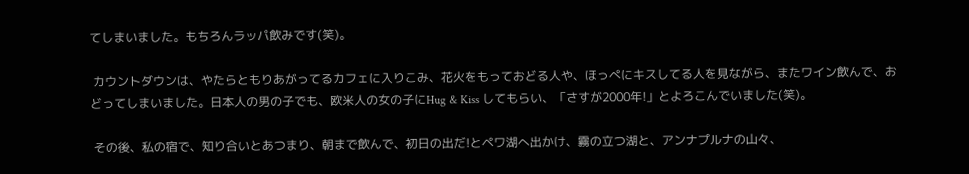てしまいました。もちろんラッパ飲みです(笑)。

 カウントダウンは、やたらともりあがってるカフェに入りこみ、花火をもっておどる人や、ほっぺにキスしてる人を見ながら、またワイン飲んで、おどってしまいました。日本人の男の子でも、欧米人の女の子にHug & Kiss してもらい、「さすが2000年!」とよろこんでいました(笑)。

 その後、私の宿で、知り合いとあつまり、朝まで飲んで、初日の出だ!とペワ湖へ出かけ、霧の立つ湖と、アンナプルナの山々、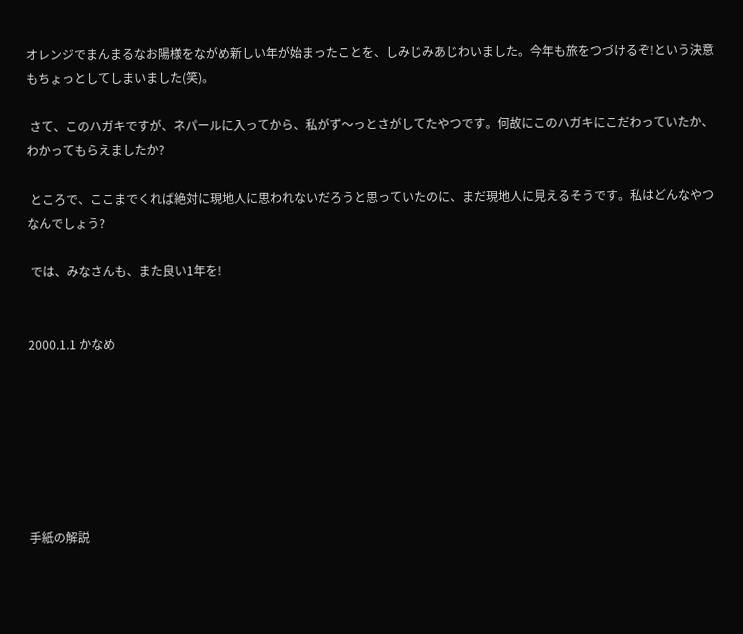オレンジでまんまるなお陽様をながめ新しい年が始まったことを、しみじみあじわいました。今年も旅をつづけるぞ!という決意もちょっとしてしまいました(笑)。

 さて、このハガキですが、ネパールに入ってから、私がず〜っとさがしてたやつです。何故にこのハガキにこだわっていたか、わかってもらえましたか?

 ところで、ここまでくれば絶対に現地人に思われないだろうと思っていたのに、まだ現地人に見えるそうです。私はどんなやつなんでしょう?

 では、みなさんも、また良い1年を!


2000.1.1 かなめ







手紙の解説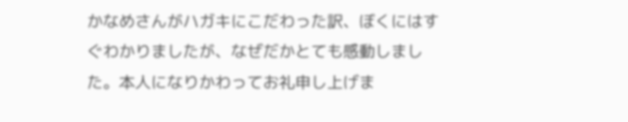かなめさんがハガキにこだわった訳、ぼくにはすぐわかりましたが、なぜだかとても感動しました。本人になりかわってお礼申し上げま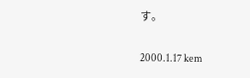す。

2000.1.17 kem